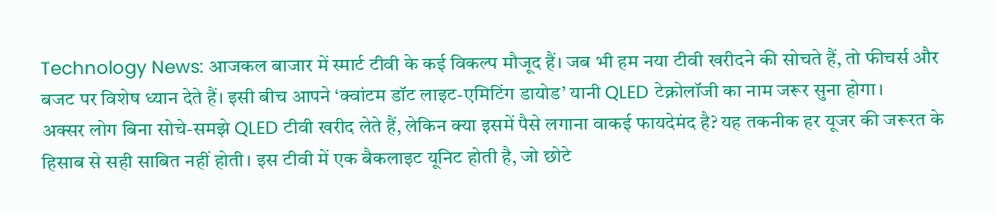Technology News: आजकल बाजार में स्मार्ट टीवी के कई विकल्प मौजूद हैं। जब भी हम नया टीवी खरीदने की सोचते हैं, तो फीचर्स और बजट पर विशेष ध्यान देते हैं। इसी बीच आपने ‘क्वांटम डॉट लाइट-एमिटिंग डायोड’ यानी QLED टेक्नोलॉजी का नाम जरूर सुना होगा।
अक्सर लोग बिना सोचे-समझे QLED टीवी खरीद लेते हैं, लेकिन क्या इसमें पैसे लगाना वाकई फायदेमंद है? यह तकनीक हर यूजर की जरूरत के हिसाब से सही साबित नहीं होती। इस टीवी में एक बैकलाइट यूनिट होती है, जो छोटे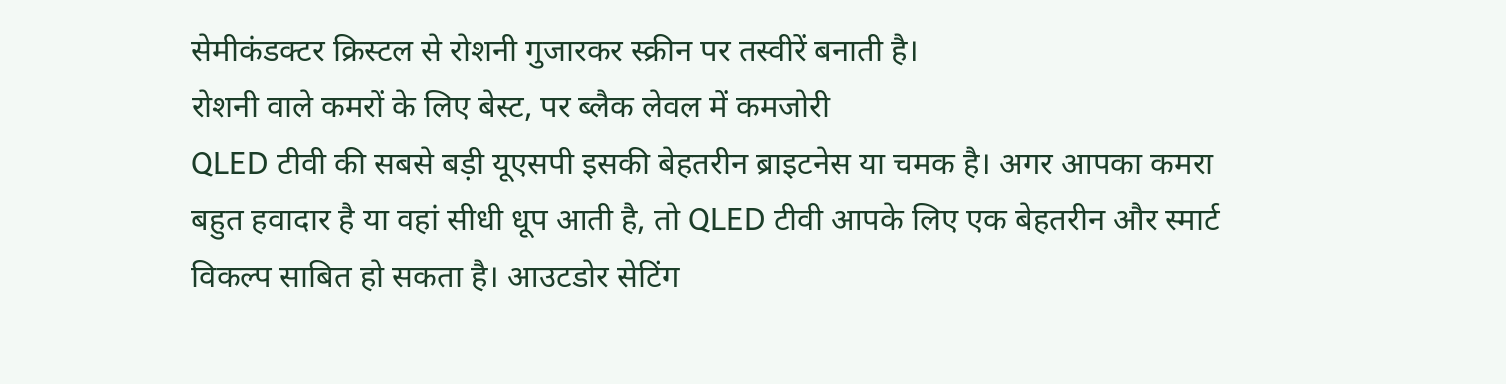सेमीकंडक्टर क्रिस्टल से रोशनी गुजारकर स्क्रीन पर तस्वीरें बनाती है।
रोशनी वाले कमरों के लिए बेस्ट, पर ब्लैक लेवल में कमजोरी
QLED टीवी की सबसे बड़ी यूएसपी इसकी बेहतरीन ब्राइटनेस या चमक है। अगर आपका कमरा बहुत हवादार है या वहां सीधी धूप आती है, तो QLED टीवी आपके लिए एक बेहतरीन और स्मार्ट विकल्प साबित हो सकता है। आउटडोर सेटिंग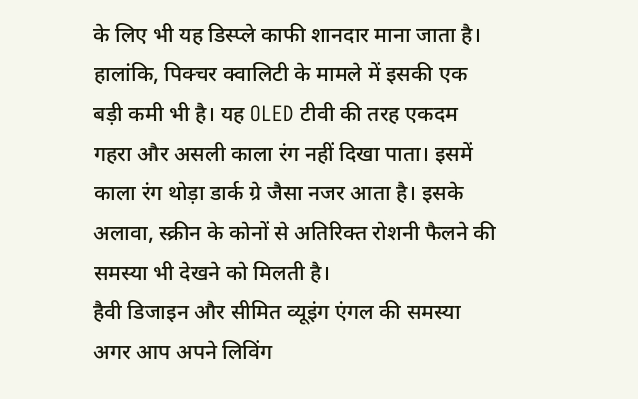के लिए भी यह डिस्प्ले काफी शानदार माना जाता है।
हालांकि, पिक्चर क्वालिटी के मामले में इसकी एक बड़ी कमी भी है। यह OLED टीवी की तरह एकदम गहरा और असली काला रंग नहीं दिखा पाता। इसमें काला रंग थोड़ा डार्क ग्रे जैसा नजर आता है। इसके अलावा, स्क्रीन के कोनों से अतिरिक्त रोशनी फैलने की समस्या भी देखने को मिलती है।
हैवी डिजाइन और सीमित व्यूइंग एंगल की समस्या
अगर आप अपने लिविंग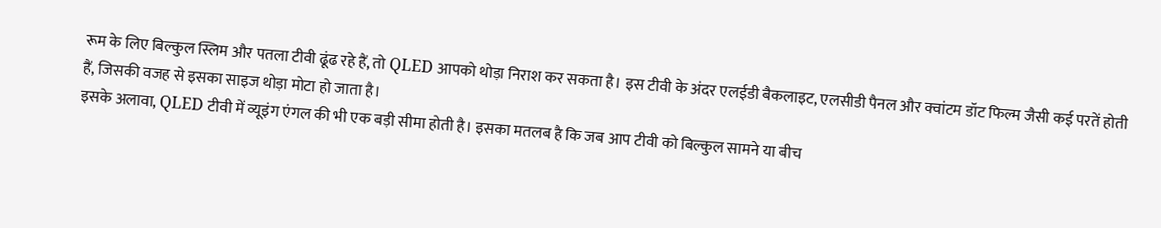रूम के लिए बिल्कुल स्लिम और पतला टीवी ढूंढ रहे हैं, तो QLED आपको थोड़ा निराश कर सकता है। इस टीवी के अंदर एलईडी बैकलाइट, एलसीडी पैनल और क्वांटम डॉट फिल्म जैसी कई परतें होती हैं, जिसकी वजह से इसका साइज थोड़ा मोटा हो जाता है।
इसके अलावा, QLED टीवी में व्यूइंग एंगल की भी एक बड़ी सीमा होती है। इसका मतलब है कि जब आप टीवी को बिल्कुल सामने या बीच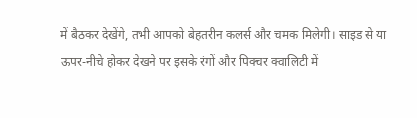में बैठकर देखेंगे, तभी आपको बेहतरीन कलर्स और चमक मिलेगी। साइड से या ऊपर-नीचे होकर देखने पर इसके रंगों और पिक्चर क्वालिटी में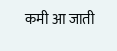कमी आ जाती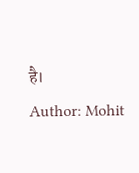है।
Author: Mohit